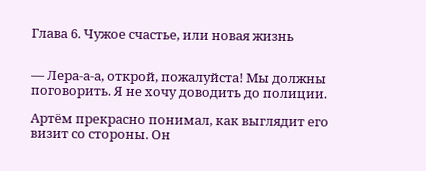Глава 6. Чужое счастье, или новая жизнь


— Лера-а-а, открой, пожалуйста! Мы должны поговорить. Я не хочу доводить до полиции.

Артём прекрасно понимал, как выглядит его визит со стороны. Он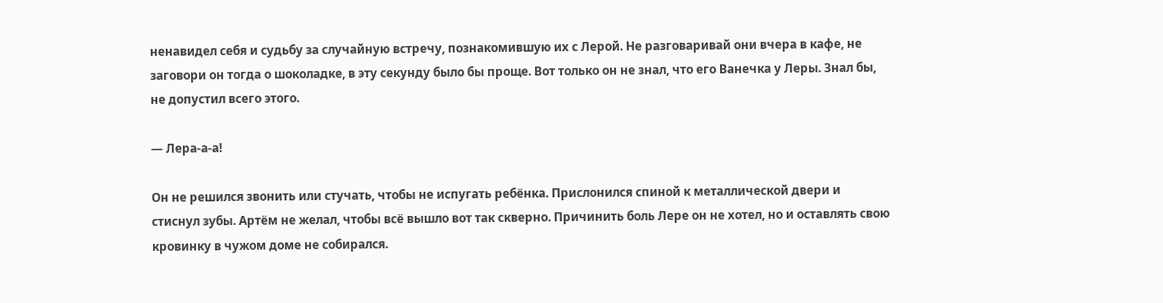ненавидел себя и судьбу за случайную встречу, познакомившую их с Лерой. Не разговаривай они вчера в кафе, не заговори он тогда о шоколадке, в эту секунду было бы проще. Вот только он не знал, что его Ванечка у Леры. Знал бы, не допустил всего этого.

— Лера-а-а!

Он не решился звонить или стучать, чтобы не испугать ребёнка. Прислонился спиной к металлической двери и стиснул зубы. Артём не желал, чтобы всё вышло вот так скверно. Причинить боль Лере он не хотел, но и оставлять свою кровинку в чужом доме не собирался.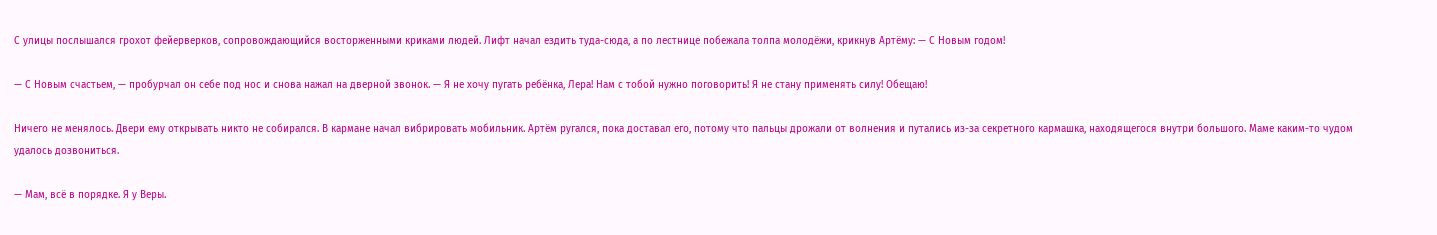С улицы послышался грохот фейерверков, сопровождающийся восторженными криками людей. Лифт начал ездить туда-сюда, а по лестнице побежала толпа молодёжи, крикнув Артёму: — С Новым годом!

— С Новым счастьем, — пробурчал он себе под нос и снова нажал на дверной звонок. — Я не хочу пугать ребёнка, Лера! Нам с тобой нужно поговорить! Я не стану применять силу! Обещаю!

Ничего не менялось. Двери ему открывать никто не собирался. В кармане начал вибрировать мобильник. Артём ругался, пока доставал его, потому что пальцы дрожали от волнения и путались из-за секретного кармашка, находящегося внутри большого. Маме каким-то чудом удалось дозвониться.

— Мам, всё в порядке. Я у Веры.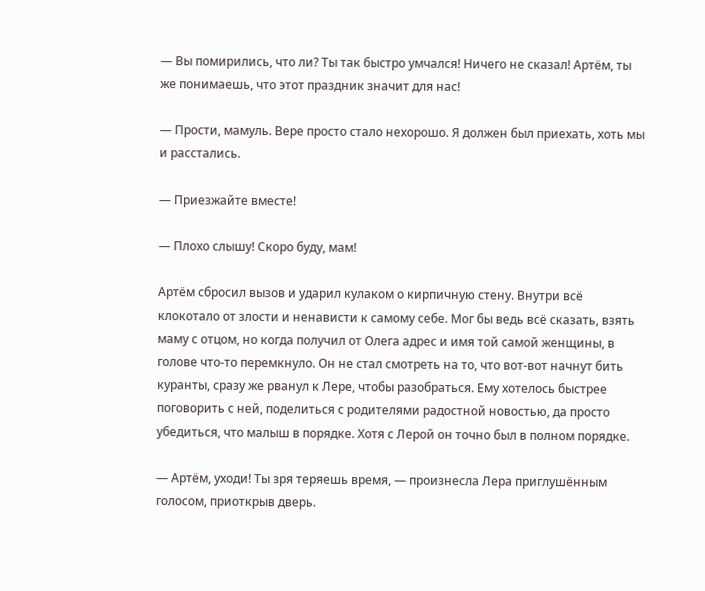— Вы помирились, что ли? Ты так быстро умчался! Ничего не сказал! Артём, ты же понимаешь, что этот праздник значит для нас!

— Прости, мамуль. Вере просто стало нехорошо. Я должен был приехать, хоть мы и расстались.

— Приезжайте вместе!

— Плохо слышу! Скоро буду, мам!

Артём сбросил вызов и ударил кулаком о кирпичную стену. Внутри всё клокотало от злости и ненависти к самому себе. Мог бы ведь всё сказать, взять маму с отцом, но когда получил от Олега адрес и имя той самой женщины, в голове что-то перемкнуло. Он не стал смотреть на то, что вот-вот начнут бить куранты, сразу же рванул к Лере, чтобы разобраться. Ему хотелось быстрее поговорить с ней, поделиться с родителями радостной новостью, да просто убедиться, что малыш в порядке. Хотя с Лерой он точно был в полном порядке.

— Артём, уходи! Ты зря теряешь время, — произнесла Лера приглушённым голосом, приоткрыв дверь.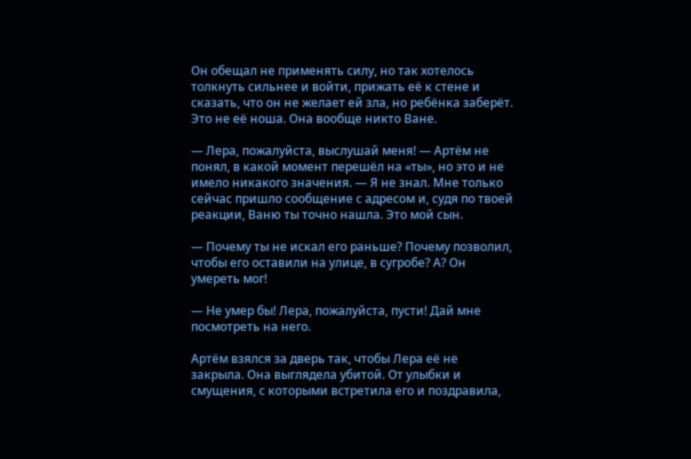Он обещал не применять силу, но так хотелось толкнуть сильнее и войти, прижать её к стене и сказать, что он не желает ей зла, но ребёнка заберёт. Это не её ноша. Она вообще никто Ване.

— Лера, пожалуйста, выслушай меня! — Артём не понял, в какой момент перешёл на «ты», но это и не имело никакого значения. — Я не знал. Мне только сейчас пришло сообщение с адресом и, судя по твоей реакции, Ваню ты точно нашла. Это мой сын.

— Почему ты не искал его раньше? Почему позволил, чтобы его оставили на улице, в сугробе? А? Он умереть мог!

— Не умер бы! Лера, пожалуйста, пусти! Дай мне посмотреть на него.

Артём взялся за дверь так, чтобы Лера её не закрыла. Она выглядела убитой. От улыбки и смущения, с которыми встретила его и поздравила,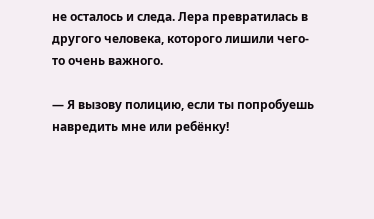не осталось и следа. Лера превратилась в другого человека, которого лишили чего-то очень важного.

— Я вызову полицию, если ты попробуешь навредить мне или ребёнку!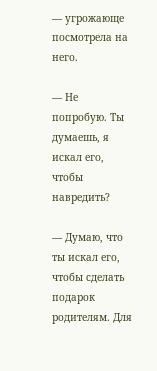— угрожающе посмотрела на него.

— Не попробую. Ты думаешь, я искал его, чтобы навредить?

— Думаю, что ты искал его, чтобы сделать подарок родителям. Для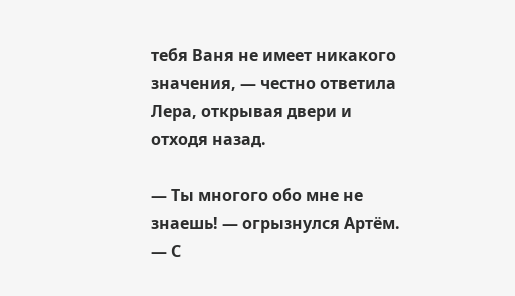тебя Ваня не имеет никакого значения, — честно ответила Лера, открывая двери и отходя назад.

— Ты многого обо мне не знаешь! — огрызнулся Артём. — С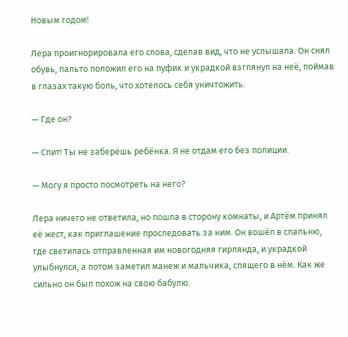Новым годом!

Лера проигнорировала его слова, сделав вид, что не услышала. Он снял обувь, пальто положил его на пуфик и украдкой взглянул на неё, поймав в глазах такую боль, что хотелось себя уничтожить.

— Где он?

— Спит! Ты не заберёшь ребёнка. Я не отдам его без полиции.

— Могу я просто посмотреть на него?

Лера ничего не ответила, но пошла в сторону комнаты, и Артём принял её жест, как приглашение проследовать за ним. Он вошёл в спальню, где светилась отправленная им новогодняя гирлянда, и украдкой улыбнулся, а потом заметил манеж и мальчика, спящего в нём. Как же сильно он был похож на свою бабулю.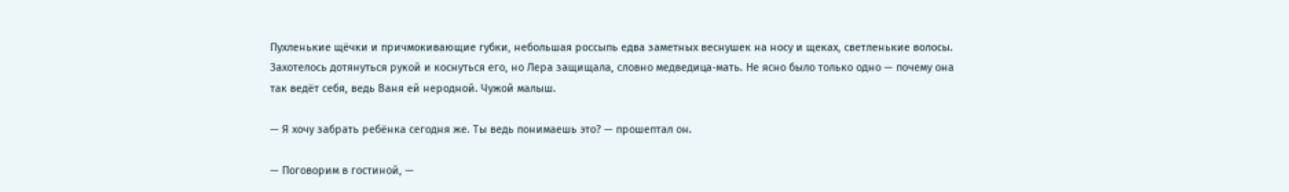Пухленькие щёчки и причмокивающие губки, небольшая россыпь едва заметных веснушек на носу и щеках, светленькие волосы. Захотелось дотянуться рукой и коснуться его, но Лера защищала, словно медведица-мать. Не ясно было только одно — почему она так ведёт себя, ведь Ваня ей неродной. Чужой малыш.

— Я хочу забрать ребёнка сегодня же. Ты ведь понимаешь это? — прошептал он.

— Поговорим в гостиной, —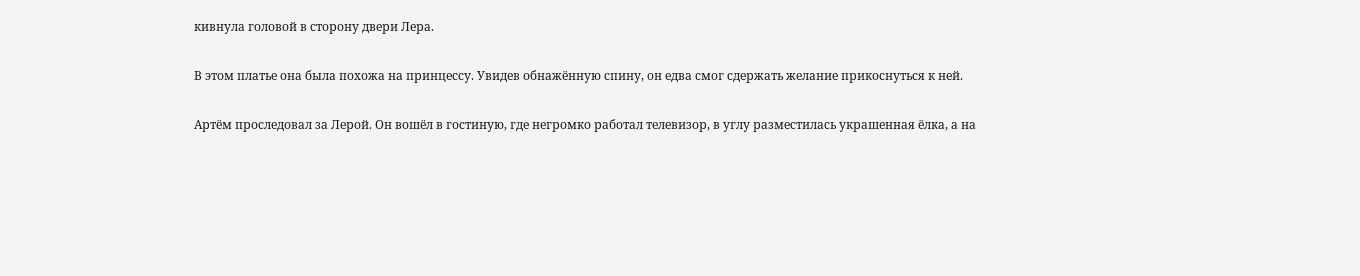кивнула головой в сторону двери Лера.

В этом платье она была похожа на принцессу. Увидев обнажённую спину, он едва смог сдержать желание прикоснуться к ней.

Артём проследовал за Лерой. Он вошёл в гостиную, где негромко работал телевизор, в углу разместилась украшенная ёлка, а на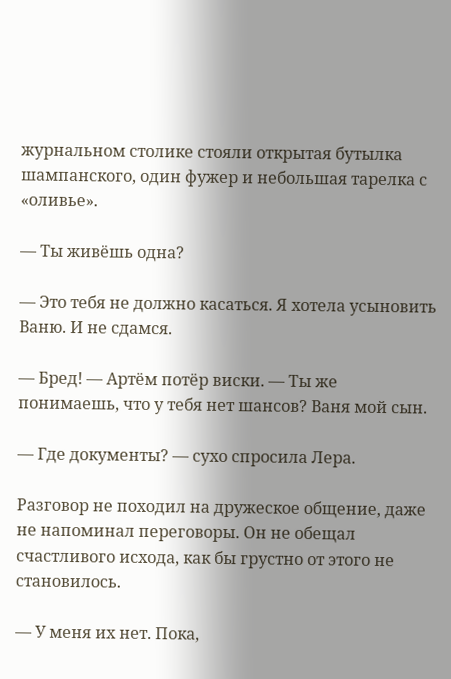журнальном столике стояли открытая бутылка шампанского, один фужер и небольшая тарелка с «оливье».

— Ты живёшь одна?

— Это тебя не должно касаться. Я хотела усыновить Ваню. И не сдамся.

— Бред! — Артём потёр виски. — Ты же понимаешь, что у тебя нет шансов? Ваня мой сын.

— Где документы? — сухо спросила Лера.

Разговор не походил на дружеское общение, даже не напоминал переговоры. Он не обещал счастливого исхода, как бы грустно от этого не становилось.

— У меня их нет. Пока,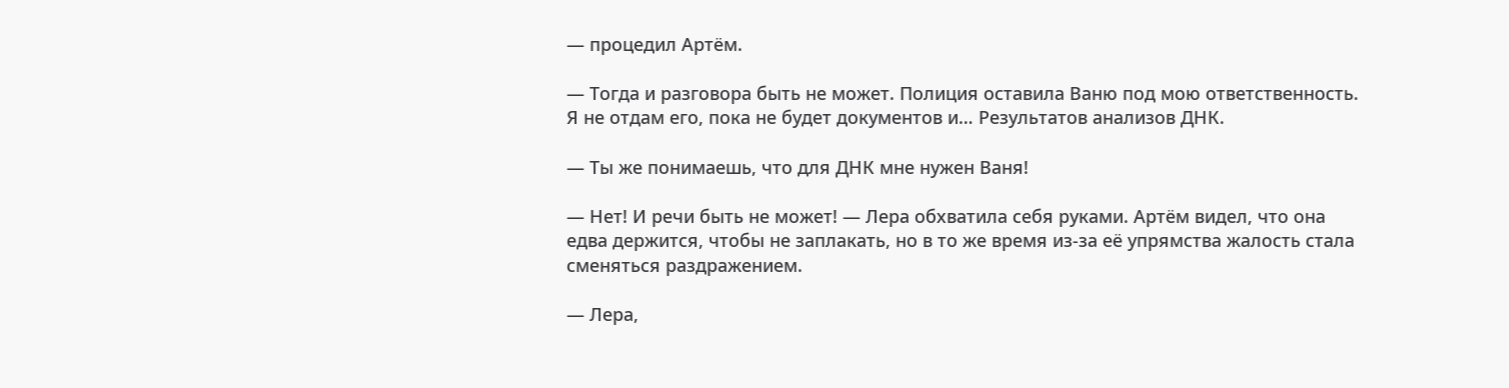— процедил Артём.

— Тогда и разговора быть не может. Полиция оставила Ваню под мою ответственность. Я не отдам его, пока не будет документов и… Результатов анализов ДНК.

— Ты же понимаешь, что для ДНК мне нужен Ваня!

— Нет! И речи быть не может! — Лера обхватила себя руками. Артём видел, что она едва держится, чтобы не заплакать, но в то же время из-за её упрямства жалость стала сменяться раздражением.

— Лера,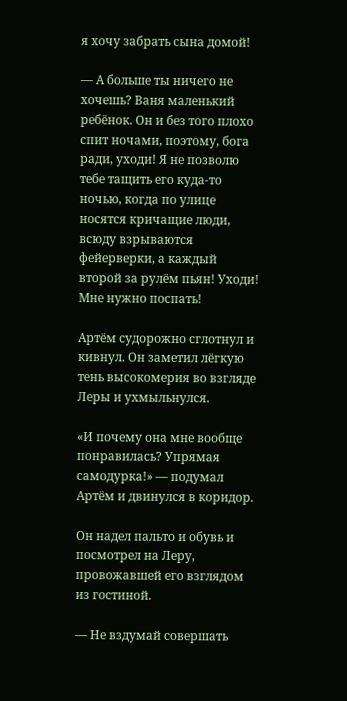я хочу забрать сына домой!

— А больше ты ничего не хочешь? Ваня маленький ребёнок. Он и без того плохо спит ночами, поэтому, бога ради, уходи! Я не позволю тебе тащить его куда-то ночью, когда по улице носятся кричащие люди, всюду взрываются фейерверки, а каждый второй за рулём пьян! Уходи! Мне нужно поспать!

Артём судорожно сглотнул и кивнул. Он заметил лёгкую тень высокомерия во взгляде Леры и ухмыльнулся.

«И почему она мне вообще понравилась? Упрямая самодурка!» — подумал Артём и двинулся в коридор.

Он надел пальто и обувь и посмотрел на Леру, провожавшей его взглядом из гостиной.

— Не вздумай совершать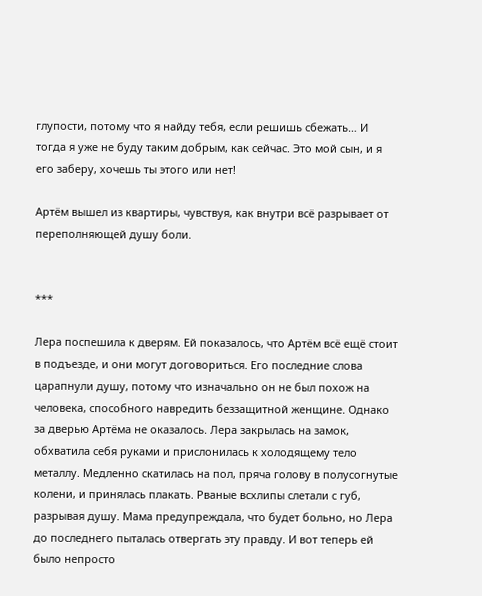глупости, потому что я найду тебя, если решишь сбежать… И тогда я уже не буду таким добрым, как сейчас. Это мой сын, и я его заберу, хочешь ты этого или нет!

Артём вышел из квартиры, чувствуя, как внутри всё разрывает от переполняющей душу боли.


***

Лера поспешила к дверям. Ей показалось, что Артём всё ещё стоит в подъезде, и они могут договориться. Его последние слова царапнули душу, потому что изначально он не был похож на человека, способного навредить беззащитной женщине. Однако за дверью Артёма не оказалось. Лера закрылась на замок, обхватила себя руками и прислонилась к холодящему тело металлу. Медленно скатилась на пол, пряча голову в полусогнутые колени, и принялась плакать. Рваные всхлипы слетали с губ, разрывая душу. Мама предупреждала, что будет больно, но Лера до последнего пыталась отвергать эту правду. И вот теперь ей было непросто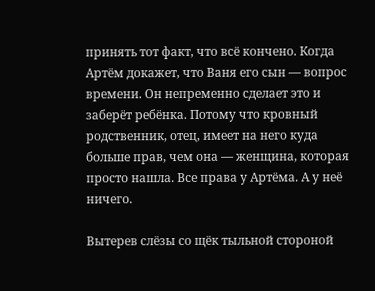принять тот факт, что всё кончено. Когда Артём докажет, что Ваня его сын — вопрос времени. Он непременно сделает это и заберёт ребёнка. Потому что кровный родственник, отец, имеет на него куда больше прав, чем она — женщина, которая просто нашла. Все права у Артёма. А у неё ничего.

Вытерев слёзы со щёк тыльной стороной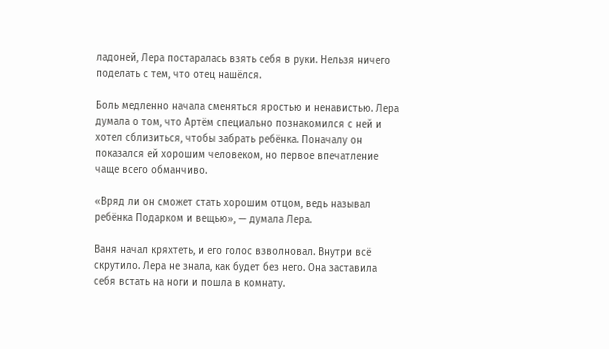ладоней, Лера постаралась взять себя в руки. Нельзя ничего поделать с тем, что отец нашёлся.

Боль медленно начала сменяться яростью и ненавистью. Лера думала о том, что Артём специально познакомился с ней и хотел сблизиться, чтобы забрать ребёнка. Поначалу он показался ей хорошим человеком, но первое впечатление чаще всего обманчиво.

«Вряд ли он сможет стать хорошим отцом, ведь называл ребёнка Подарком и вещью», — думала Лера.

Ваня начал кряхтеть, и его голос взволновал. Внутри всё скрутило. Лера не знала, как будет без него. Она заставила себя встать на ноги и пошла в комнату.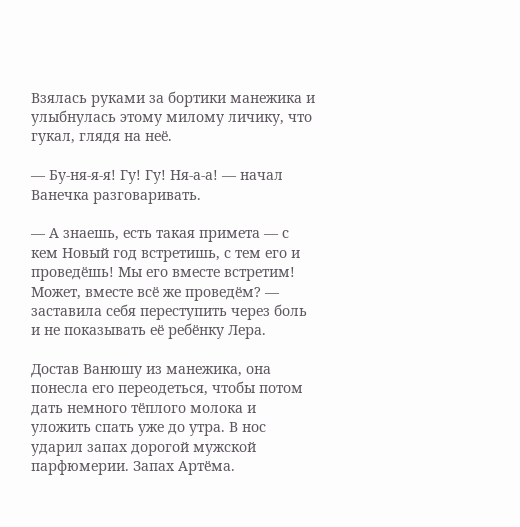Взялась руками за бортики манежика и улыбнулась этому милому личику, что гукал, глядя на неё.

— Бу-ня-я-я! Гу! Гу! Ня-а-а! — начал Ванечка разговаривать.

— А знаешь, есть такая примета — с кем Новый год встретишь, с тем его и проведёшь! Мы его вместе встретим! Может, вместе всё же проведём? — заставила себя переступить через боль и не показывать её ребёнку Лера.

Достав Ванюшу из манежика, она понесла его переодеться, чтобы потом дать немного тёплого молока и уложить спать уже до утра. В нос ударил запах дорогой мужской парфюмерии. Запах Артёма.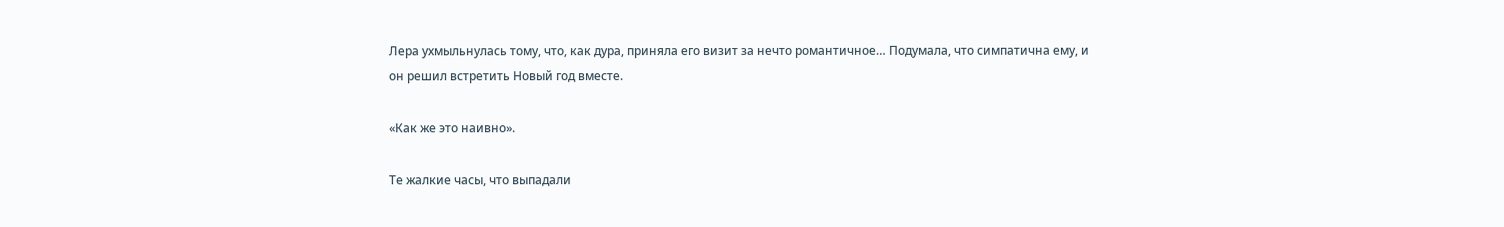Лера ухмыльнулась тому, что, как дура, приняла его визит за нечто романтичное… Подумала, что симпатична ему, и он решил встретить Новый год вместе.

«Как же это наивно».

Те жалкие часы, что выпадали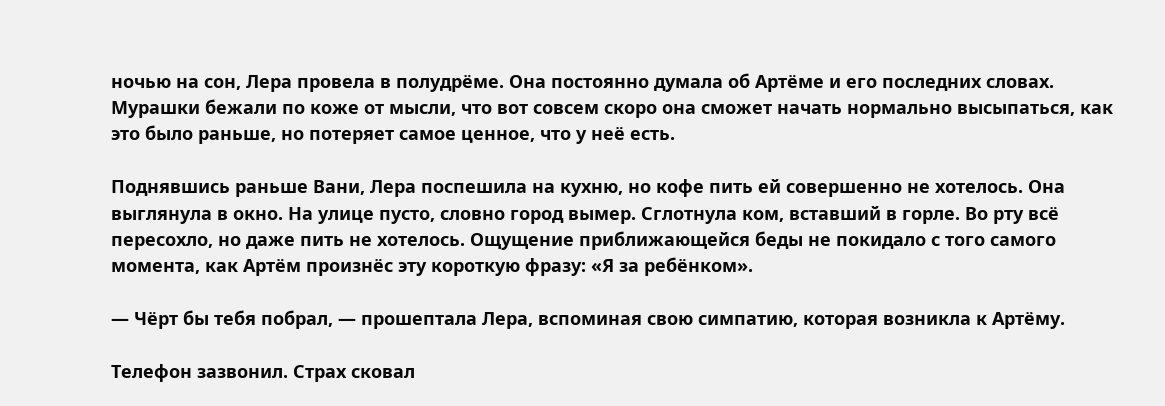ночью на сон, Лера провела в полудрёме. Она постоянно думала об Артёме и его последних словах. Мурашки бежали по коже от мысли, что вот совсем скоро она сможет начать нормально высыпаться, как это было раньше, но потеряет самое ценное, что у неё есть.

Поднявшись раньше Вани, Лера поспешила на кухню, но кофе пить ей совершенно не хотелось. Она выглянула в окно. На улице пусто, словно город вымер. Сглотнула ком, вставший в горле. Во рту всё пересохло, но даже пить не хотелось. Ощущение приближающейся беды не покидало с того самого момента, как Артём произнёс эту короткую фразу: «Я за ребёнком».

— Чёрт бы тебя побрал, — прошептала Лера, вспоминая свою симпатию, которая возникла к Артёму.

Телефон зазвонил. Страх сковал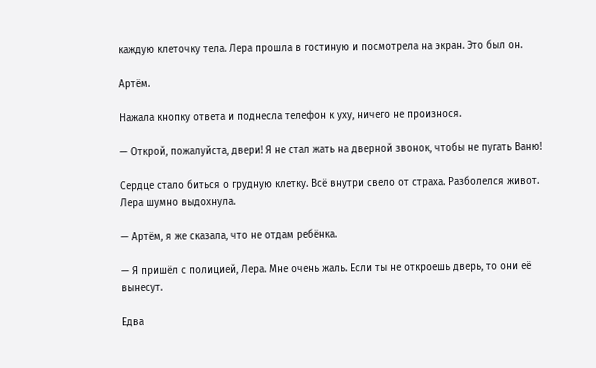каждую клеточку тела. Лера прошла в гостиную и посмотрела на экран. Это был он.

Артём.

Нажала кнопку ответа и поднесла телефон к уху, ничего не произнося.

— Открой, пожалуйста, двери! Я не стал жать на дверной звонок, чтобы не пугать Ваню!

Сердце стало биться о грудную клетку. Всё внутри свело от страха. Разболелся живот. Лера шумно выдохнула.

— Артём, я же сказала, что не отдам ребёнка.

— Я пришёл с полицией, Лера. Мне очень жаль. Если ты не откроешь дверь, то они её вынесут.

Едва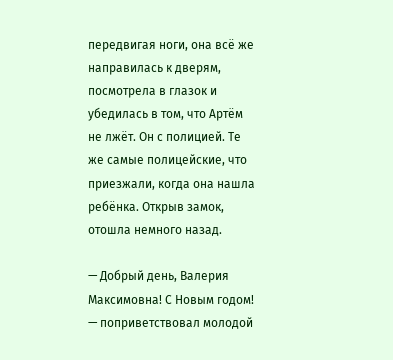передвигая ноги, она всё же направилась к дверям, посмотрела в глазок и убедилась в том, что Артём не лжёт. Он с полицией. Те же самые полицейские, что приезжали, когда она нашла ребёнка. Открыв замок, отошла немного назад.

— Добрый день, Валерия Максимовна! С Новым годом! — поприветствовал молодой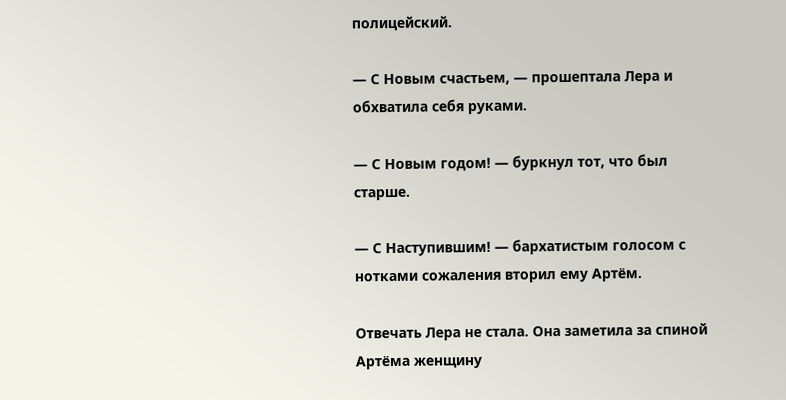полицейский.

— С Новым счастьем, — прошептала Лера и обхватила себя руками.

— С Новым годом! — буркнул тот, что был старше.

— С Наступившим! — бархатистым голосом с нотками сожаления вторил ему Артём.

Отвечать Лера не стала. Она заметила за спиной Артёма женщину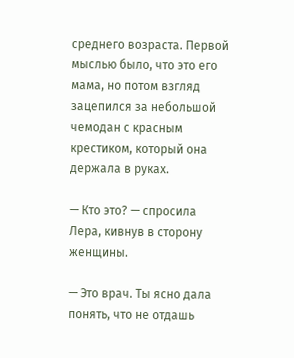среднего возраста. Первой мыслью было, что это его мама, но потом взгляд зацепился за небольшой чемодан с красным крестиком, который она держала в руках.

— Кто это? — спросила Лера, кивнув в сторону женщины.

— Это врач. Ты ясно дала понять, что не отдашь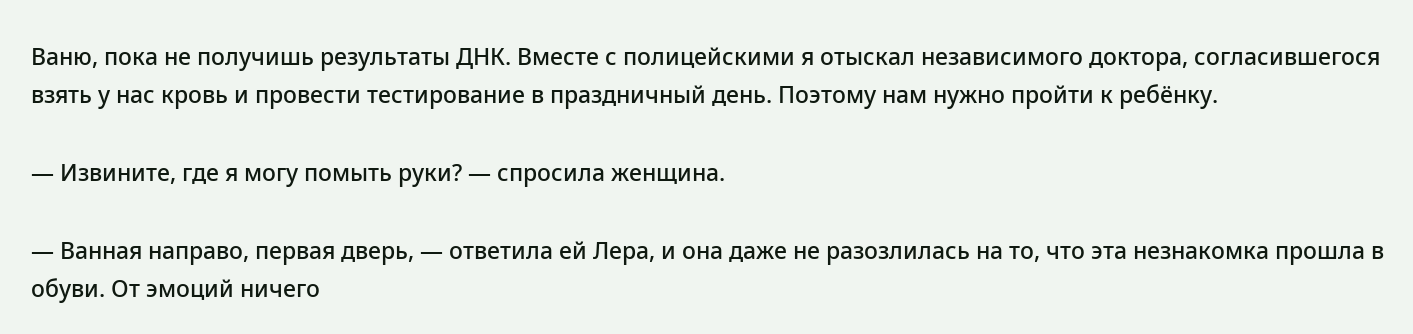Ваню, пока не получишь результаты ДНК. Вместе с полицейскими я отыскал независимого доктора, согласившегося взять у нас кровь и провести тестирование в праздничный день. Поэтому нам нужно пройти к ребёнку.

— Извините, где я могу помыть руки? — спросила женщина.

— Ванная направо, первая дверь, — ответила ей Лера, и она даже не разозлилась на то, что эта незнакомка прошла в обуви. От эмоций ничего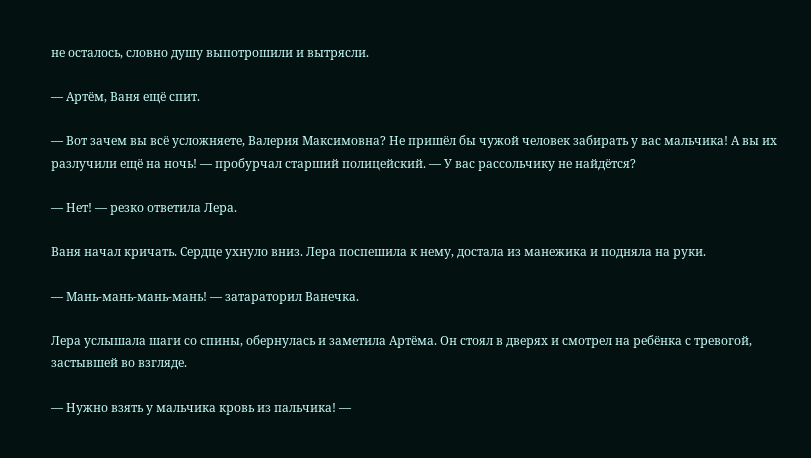не осталось, словно душу выпотрошили и вытрясли.

— Артём, Ваня ещё спит.

— Вот зачем вы всё усложняете, Валерия Максимовна? Не пришёл бы чужой человек забирать у вас мальчика! А вы их разлучили ещё на ночь! — пробурчал старший полицейский. — У вас рассольчику не найдётся?

— Нет! — резко ответила Лера.

Ваня начал кричать. Сердце ухнуло вниз. Лера поспешила к нему, достала из манежика и подняла на руки.

— Мань-мань-мань-мань! — затараторил Ванечка.

Лера услышала шаги со спины, обернулась и заметила Артёма. Он стоял в дверях и смотрел на ребёнка с тревогой, застывшей во взгляде.

— Нужно взять у мальчика кровь из пальчика! —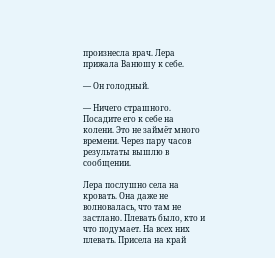произнесла врач. Лера прижала Ванюшу к себе.

— Он голодный.

— Ничего страшного. Посадите его к себе на колени. Это не займёт много времени. Через пару часов результаты вышлю в сообщении.

Лера послушно села на кровать. Она даже не волновалась, что там не застлано. Плевать было, кто и что подумает. На всех них плевать. Присела на край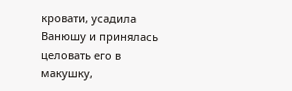кровати, усадила Ванюшу и принялась целовать его в макушку,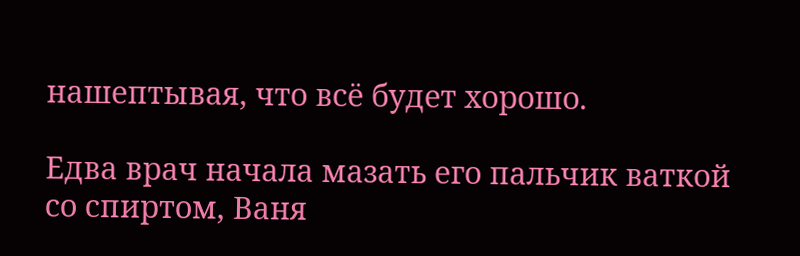нашептывая, что всё будет хорошо.

Едва врач начала мазать его пальчик ваткой со спиртом, Ваня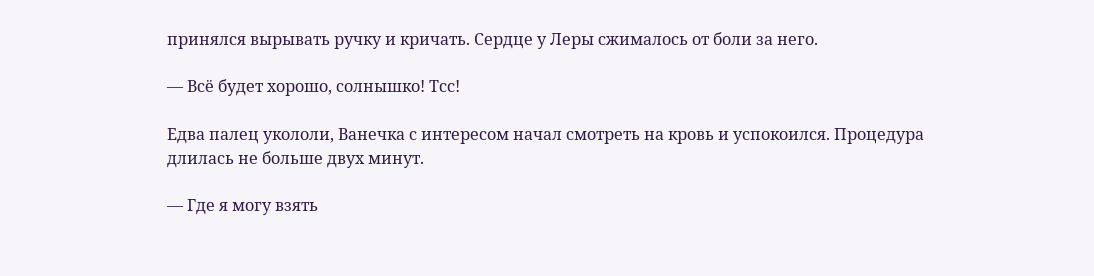принялся вырывать ручку и кричать. Сердце у Леры сжималось от боли за него.

— Всё будет хорошо, солнышко! Тсс!

Едва палец укололи, Ванечка с интересом начал смотреть на кровь и успокоился. Процедура длилась не больше двух минут.

— Где я могу взять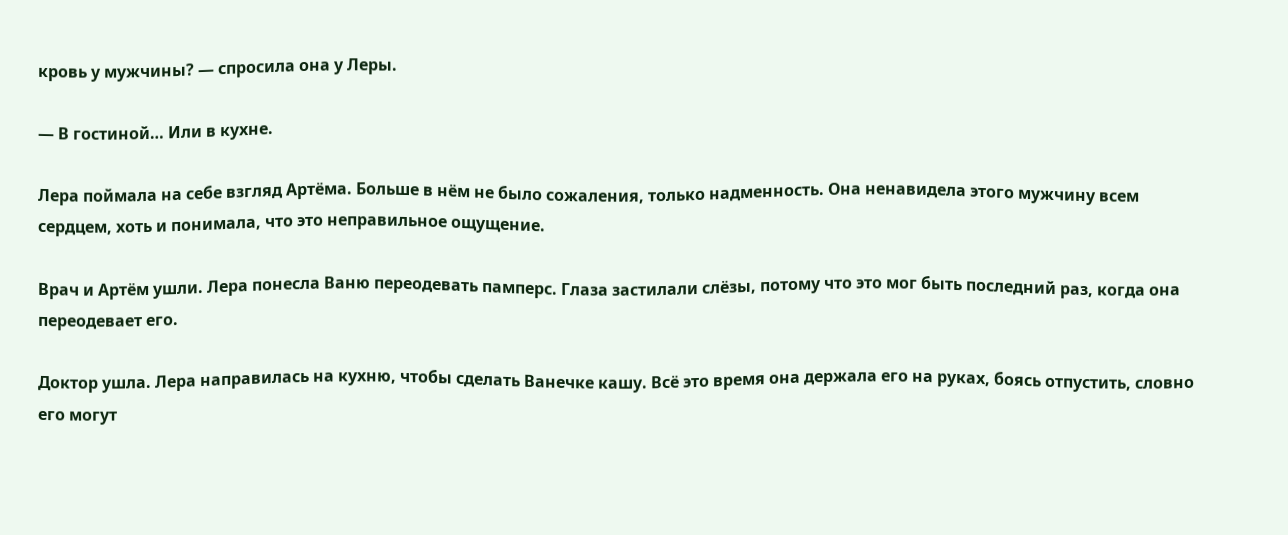кровь у мужчины? — спросила она у Леры.

— В гостиной… Или в кухне.

Лера поймала на себе взгляд Артёма. Больше в нём не было сожаления, только надменность. Она ненавидела этого мужчину всем сердцем, хоть и понимала, что это неправильное ощущение.

Врач и Артём ушли. Лера понесла Ваню переодевать памперс. Глаза застилали слёзы, потому что это мог быть последний раз, когда она переодевает его.

Доктор ушла. Лера направилась на кухню, чтобы сделать Ванечке кашу. Всё это время она держала его на руках, боясь отпустить, словно его могут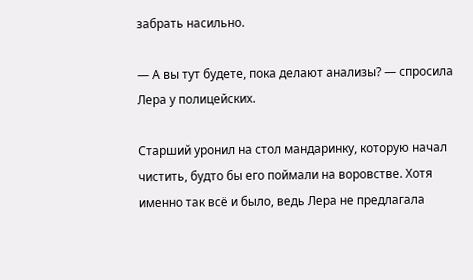забрать насильно.

— А вы тут будете, пока делают анализы? — спросила Лера у полицейских.

Старший уронил на стол мандаринку, которую начал чистить, будто бы его поймали на воровстве. Хотя именно так всё и было, ведь Лера не предлагала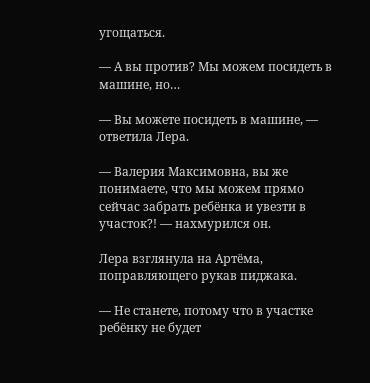угощаться.

— А вы против? Мы можем посидеть в машине, но…

— Вы можете посидеть в машине, — ответила Лера.

— Валерия Максимовна, вы же понимаете, что мы можем прямо сейчас забрать ребёнка и увезти в участок?! — нахмурился он.

Лера взглянула на Артёма, поправляющего рукав пиджака.

— Не станете, потому что в участке ребёнку не будет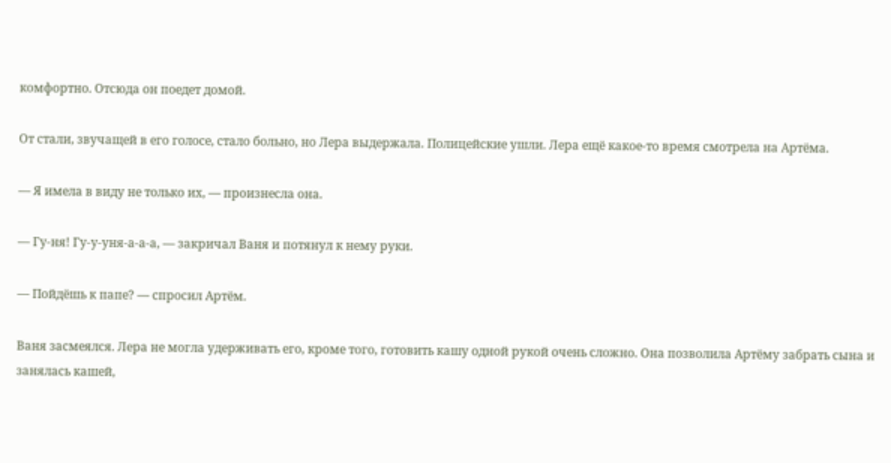комфортно. Отсюда он поедет домой.

От стали, звучащей в его голосе, стало больно, но Лера выдержала. Полицейские ушли. Лера ещё какое-то время смотрела на Артёма.

— Я имела в виду не только их, — произнесла она.

— Гу-ня! Гу-у-уня-а-а-а, — закричал Ваня и потянул к нему руки.

— Пойдёшь к папе? — спросил Артём.

Ваня засмеялся. Лера не могла удерживать его, кроме того, готовить кашу одной рукой очень сложно. Она позволила Артёму забрать сына и занялась кашей,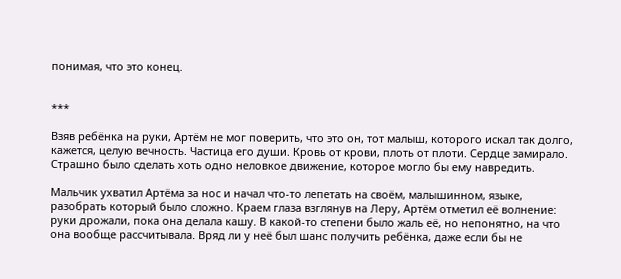понимая, что это конец.


***

Взяв ребёнка на руки, Артём не мог поверить, что это он, тот малыш, которого искал так долго, кажется, целую вечность. Частица его души. Кровь от крови, плоть от плоти. Сердце замирало. Страшно было сделать хоть одно неловкое движение, которое могло бы ему навредить.

Мальчик ухватил Артёма за нос и начал что-то лепетать на своём, малышинном, языке, разобрать который было сложно. Краем глаза взглянув на Леру, Артём отметил её волнение: руки дрожали, пока она делала кашу. В какой-то степени было жаль её, но непонятно, на что она вообще рассчитывала. Вряд ли у неё был шанс получить ребёнка, даже если бы не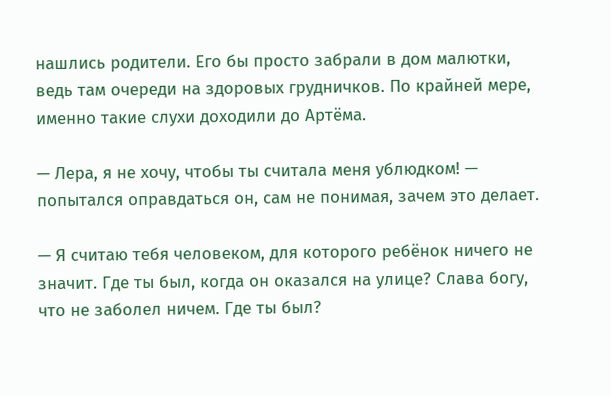нашлись родители. Его бы просто забрали в дом малютки, ведь там очереди на здоровых грудничков. По крайней мере, именно такие слухи доходили до Артёма.

— Лера, я не хочу, чтобы ты считала меня ублюдком! — попытался оправдаться он, сам не понимая, зачем это делает.

— Я считаю тебя человеком, для которого ребёнок ничего не значит. Где ты был, когда он оказался на улице? Слава богу, что не заболел ничем. Где ты был?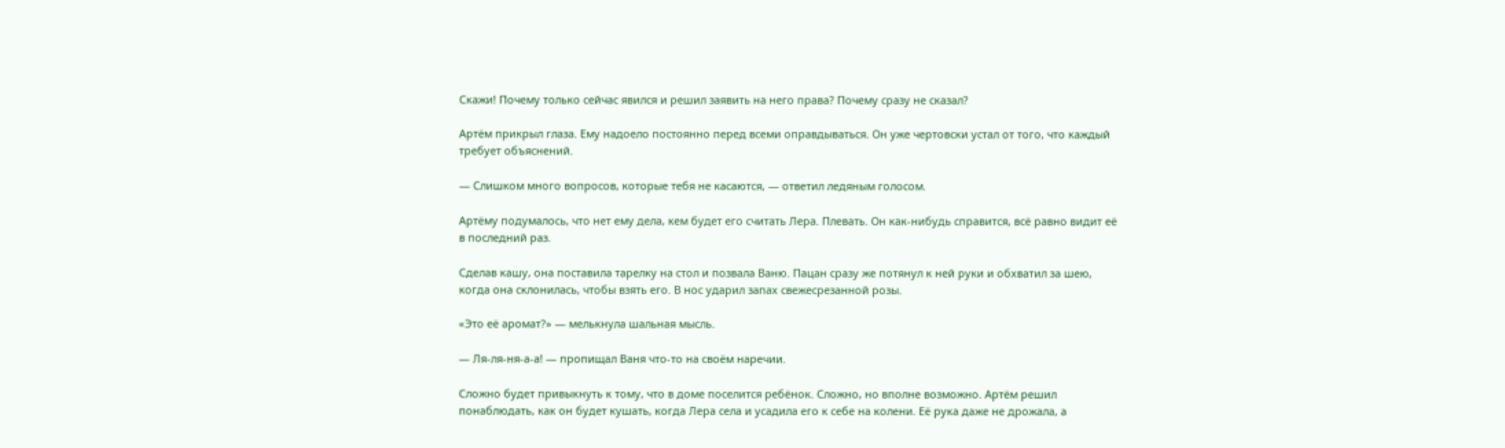Скажи! Почему только сейчас явился и решил заявить на него права? Почему сразу не сказал?

Артём прикрыл глаза. Ему надоело постоянно перед всеми оправдываться. Он уже чертовски устал от того, что каждый требует объяснений.

— Слишком много вопросов, которые тебя не касаются, — ответил ледяным голосом.

Артёму подумалось, что нет ему дела, кем будет его считать Лера. Плевать. Он как-нибудь справится, всё равно видит её в последний раз.

Сделав кашу, она поставила тарелку на стол и позвала Ваню. Пацан сразу же потянул к ней руки и обхватил за шею, когда она склонилась, чтобы взять его. В нос ударил запах свежесрезанной розы.

«Это её аромат?» — мелькнула шальная мысль.

— Ля-ля-ня-а-а! — пропищал Ваня что-то на своём наречии.

Сложно будет привыкнуть к тому, что в доме поселится ребёнок. Сложно, но вполне возможно. Артём решил понаблюдать, как он будет кушать, когда Лера села и усадила его к себе на колени. Её рука даже не дрожала, а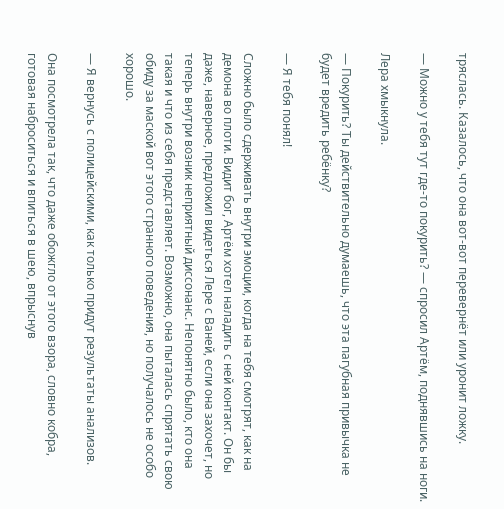тряслась. Казалось, что она вот-вот перевернёт или уронит ложку.

— Можно у тебя тут где-то покурить? — спросил Артём, поднявшись на ноги.

Лера хмыкнула.

— Покурить? Ты действительно думаешь, что эта пагубная привычка не будет вредить ребёнку?

— Я тебя понял!

Сложно было сдерживать внутри эмоции, когда на тебя смотрят, как на демона во плоти. Видит бог, Артём хотел наладить с ней контакт. Он бы даже, наверное, предложил видеться Лере с Ваней, если она захочет, но теперь внутри возник неприятный диссонанс. Непонятно было, кто она такая и что из себя представляет. Возможно, она пыталась спрятать свою обиду за маской вот этого странного поведения, но получалось не особо хорошо.

— Я вернусь с полицейскими, как только придут результаты анализов.

Она посмотрела так, что даже обожгло от этого взора, словно кобра, готовая наброситься и впиться в шею, впрыснув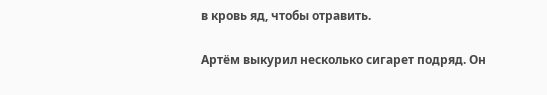в кровь яд, чтобы отравить.

Артём выкурил несколько сигарет подряд. Он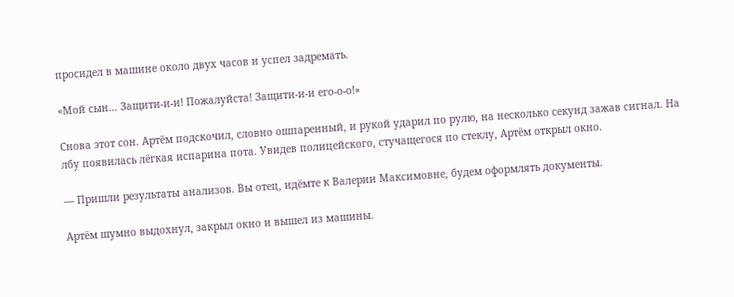просидел в машине около двух часов и успел задремать.

«Мой сын… Защити-и-и! Пожалуйста! Защити-и-и его-о-о!»

Снова этот сон. Артём подскочил, словно ошпаренный, и рукой ударил по рулю, на несколько секунд зажав сигнал. На лбу появилась лёгкая испарина пота. Увидев полицейского, стучащегося по стеклу, Артём открыл окно.

— Пришли результаты анализов. Вы отец, идёмте к Валерии Максимовне, будем оформлять документы.

Артём шумно выдохнул, закрыл окно и вышел из машины.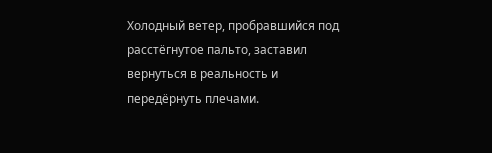Холодный ветер, пробравшийся под расстёгнутое пальто, заставил вернуться в реальность и передёрнуть плечами.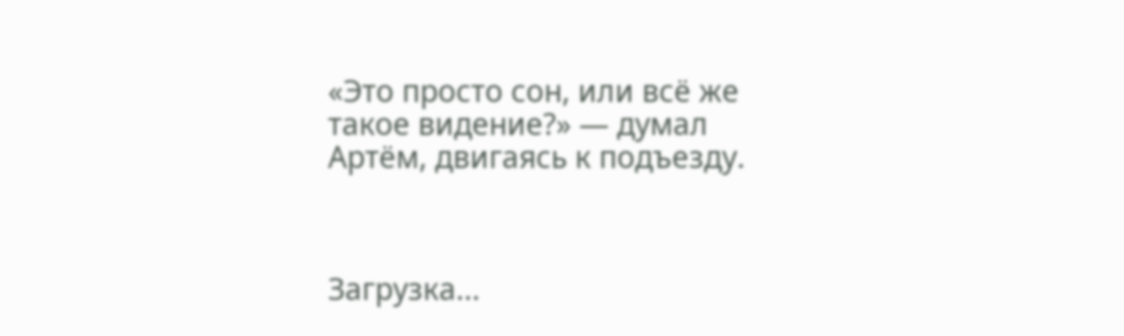«Это просто сон, или всё же такое видение?» — думал Артём, двигаясь к подъезду.



Загрузка...